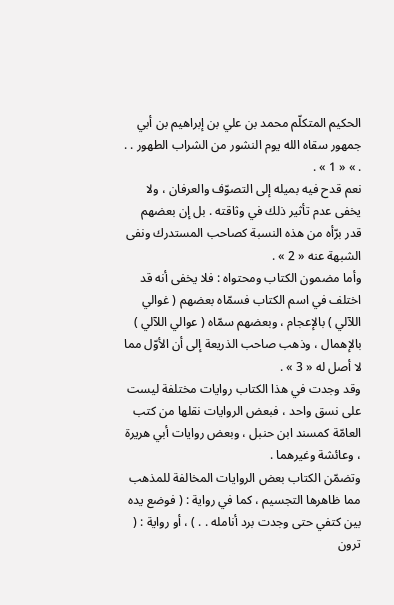الحكيم المتكلّم محمد بن علي بن إبراهيم بن أبي جمهور سقاه الله يوم النشور من الشراب الطهور . . . » « 1 » .
نعم قدح فيه بميله إلى التصوّف والعرفان ، ولا يخفى عدم تأثير ذلك في وثاقته . بل إن بعضهم قدر برّأه من هذه النسبة كصاحب المستدرك ونفى الشبهة عنه « 2 » .
وأما مضمون الكتاب ومحتواه : فلا يخفى أنه قد اختلف في اسم الكتاب فسمّاه بعضهم ( غوالي اللآلي ) بالإعجام ، وبعضهم سمّاه ( عوالي اللآلي ) بالإهمال ، وذهب صاحب الذريعة إلى أن الأوّل مما لا أصل له « 3 » .
وقد وجدت في هذا الكتاب روايات مختلفة ليست على نسق واحد ، فبعض الروايات نقلها من كتب العامّة كمسند ابن حنبل ، وبعض روايات أبي هريرة ، وعائشة وغيرهما .
وتضمّن الكتاب بعض الروايات المخالفة للمذهب مما ظاهرها التجسيم ، كما في رواية : ( فوضع يده بين كتفي حتى وجدت برد أنامله . . ) ، أو رواية : ( ترون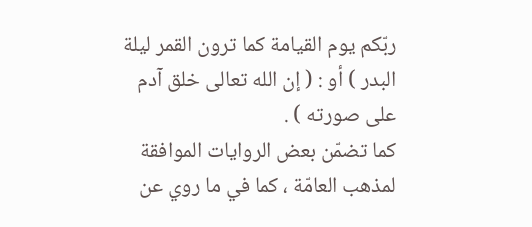ربّكم يوم القيامة كما ترون القمر ليلة البدر ) أو : ( إن الله تعالى خلق آدم على صورته ) .
كما تضمّن بعض الروايات الموافقة لمذهب العامّة ، كما في ما روي عن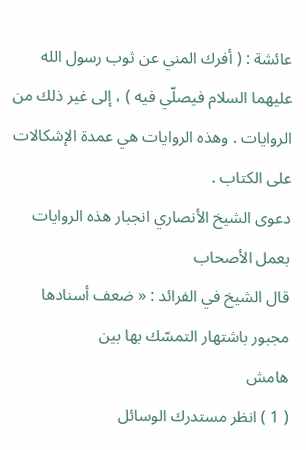عائشة : ( أفرك المني عن ثوب رسول الله عليهما السلام فيصلّي فيه ) ، إلى غير ذلك من الروايات . وهذه الروايات هي عمدة الإشكالات على الكتاب .
دعوى الشيخ الأنصاري انجبار هذه الروايات بعمل الأصحاب
قال الشيخ في الفرائد : « ضعف أسنادها مجبور باشتهار التمسّك بها بين
هامش
( 1 ) انظر مستدرك الوسائل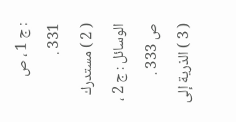: ج 1 ، ص 331 .
( 2 ) مستدرك الوسائل : ج 2 ، ص 333 .
( 3 ) الذرية إلى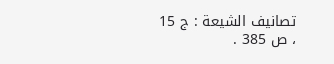تصانيف الشيعة : ج 15 ، ص 385 .